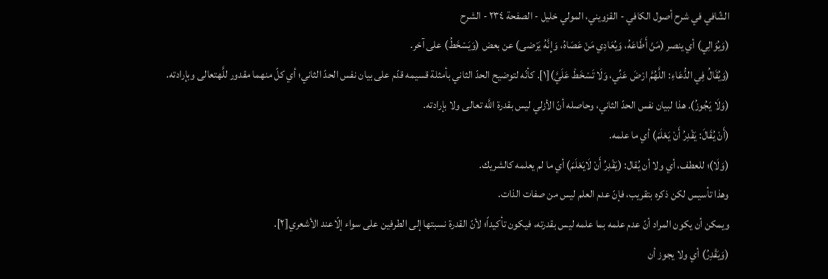الشّافي في شرح أصول الكافي - القزويني، المولي خليل - الصفحة ٢٣٤ - الشرح
(وَيُوَالِي) أي ينصر (مَنْ أَطَاعَهُ، وَيُعَادِي مَنْ عَصَاهُ، وَإِنَّهُ يَرْضى) عن بعض (وَيَسْخَطُ) على آخر.
(وَيُقَالُ فِي الدُّعَاءِ: اللَّهُمَّ ارْضَ عَنِّي، وَلَا تَسْخَطْ عَلَيَّ)[١]. كأنّه لتوضيح الحدّ الثاني بأمثلة قسيمه قدّم على بيان نفس الحدّ الثاني؛ أي كلّ منهما مقدور للَّهتعالى وبإرادته.
(وَلَا يَجُوزُ). هذا لبيان نفس الحدّ الثاني، وحاصله أنّ الأزلي ليس بقدرة اللَّه تعالى ولا بإرادته.
(أَنْ يُقَالَ: يَقْدِرُ أَنْ يَعْلَمَ) أي ما علمه.
(وَلَا)؛ للعطف، أي ولا أن يُقال: (يَقْدِرُ أَنْ لَايَعْلَمَ) أي ما لم يعلمه كالشريك.
وهذا تأسيس لكن ذكره بتقريب، فإنّ عدم العلم ليس من صفات الذات.
ويمكن أن يكون المراد أنّ عدم علمه بما علمه ليس بقدرته، فيكون تأكيداً؛ لأنّ القدرة نسبتها إلى الطرفين على سواء إلّاعند الأشعري[٢].
(وَيَقْدِرُ) أي ولا يجوز أن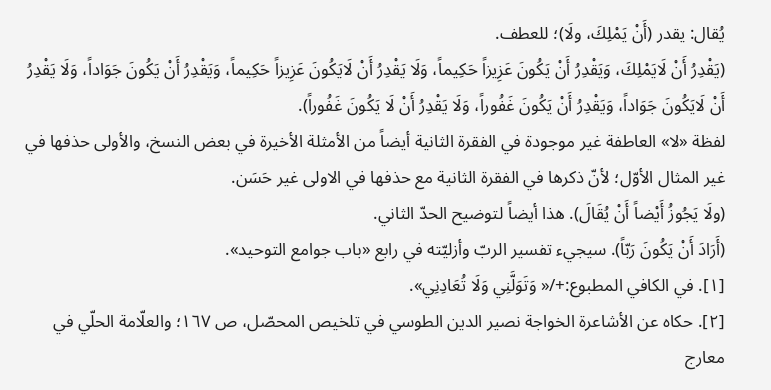يُقال: يقدر (أَنْ يَمْلِكَ، ولَا)؛ للعطف.
(يَقْدِرُ أَنْ لَايَمْلِكَ، وَيَقْدِرُ أَنْ يَكُونَ عَزِيزاً حَكِيماً، وَلَا يَقْدِرُ أَنْ لَايَكُونَ عَزِيزاً حَكِيماً، وَيَقْدِرُ أَنْ يَكُونَ جَوَاداً، وَلَا يَقْدِرُ أَنْ لَايَكُونَ جَوَاداً، وَيَقْدِرُ أَنْ يَكُونَ غَفُوراً، وَلَا يَقْدِرُ أَنْ لَا يَكُونَ غَفُوراً).
لفظة «لا» العاطفة غير موجودة في الفقرة الثانية أيضاً من الأمثلة الأخيرة في بعض النسخ، والأولى حذفها في غير المثال الأوّل؛ لأنّ ذكرها في الفقرة الثانية مع حذفها في الاولى غير حَسَن.
(ولَا يَجُوزُ أَيْضاً أَنْ يُقَالَ). هذا أيضاً لتوضيح الحدّ الثاني.
(أَرَادَ أَنْ يَكُونَ رَبّاً). سيجيء تفسير الربّ وأزليّته في رابع «باب جوامع التوحيد».
[١]. في الكافي المطبوع:+/« وَتَوَلَّنِي وَلَا تُعَادِنِي».
[٢]. حكاه عن الأشاعرة الخواجة نصير الدين الطوسي في تلخيص المحصّل، ص ١٦٧؛ والعلّامة الحلّي في معارج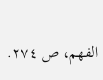الفهم، ص ٢٧٤.